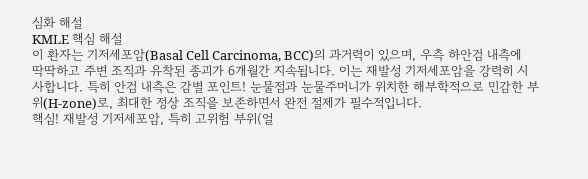심화 해설
KMLE 핵심 해설
이 환자는 기저세포암(Basal Cell Carcinoma, BCC)의 과거력이 있으며, 우측 하안검 내측에 딱딱하고 주변 조직과 유착된 종괴가 6개월간 지속됩니다. 이는 재발성 기저세포암을 강력히 시사합니다. 특히 안검 내측은 감별 포인트! 눈물점과 눈물주머니가 위치한 해부학적으로 민감한 부위(H-zone)로, 최대한 정상 조직을 보존하면서 완전 절제가 필수적입니다.
핵심! 재발성 기저세포암, 특히 고위험 부위(얼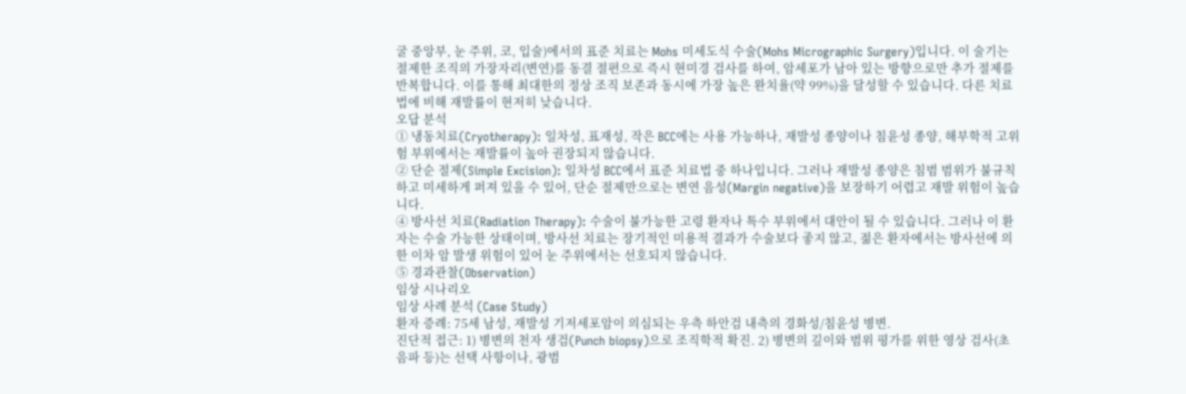굴 중앙부, 눈 주위, 코, 입술)에서의 표준 치료는 Mohs 미세도식 수술(Mohs Micrographic Surgery)입니다. 이 술기는 절제한 조직의 가장자리(변연)를 동결 절편으로 즉시 현미경 검사를 하여, 암세포가 남아 있는 방향으로만 추가 절제를 반복합니다. 이를 통해 최대한의 정상 조직 보존과 동시에 가장 높은 완치율(약 99%)을 달성할 수 있습니다. 다른 치료법에 비해 재발률이 현저히 낮습니다.
오답 분석
① 냉동치료(Cryotherapy): 일차성, 표재성, 작은 BCC에는 사용 가능하나, 재발성 종양이나 침윤성 종양, 해부학적 고위험 부위에서는 재발률이 높아 권장되지 않습니다.
② 단순 절제(Simple Excision): 일차성 BCC에서 표준 치료법 중 하나입니다. 그러나 재발성 종양은 침범 범위가 불규칙하고 미세하게 퍼져 있을 수 있어, 단순 절제만으로는 변연 음성(Margin negative)을 보장하기 어렵고 재발 위험이 높습니다.
④ 방사선 치료(Radiation Therapy): 수술이 불가능한 고령 환자나 특수 부위에서 대안이 될 수 있습니다. 그러나 이 환자는 수술 가능한 상태이며, 방사선 치료는 장기적인 미용적 결과가 수술보다 좋지 않고, 젊은 환자에서는 방사선에 의한 이차 암 발생 위험이 있어 눈 주위에서는 선호되지 않습니다.
⑤ 경과관찰(Observation)
임상 시나리오
임상 사례 분석 (Case Study)
환자 증례: 75세 남성, 재발성 기저세포암이 의심되는 우측 하안검 내측의 경화성/침윤성 병변.
진단적 접근: 1) 병변의 천자 생검(Punch biopsy)으로 조직학적 확진. 2) 병변의 깊이와 범위 평가를 위한 영상 검사(초음파 등)는 선택 사항이나, 광범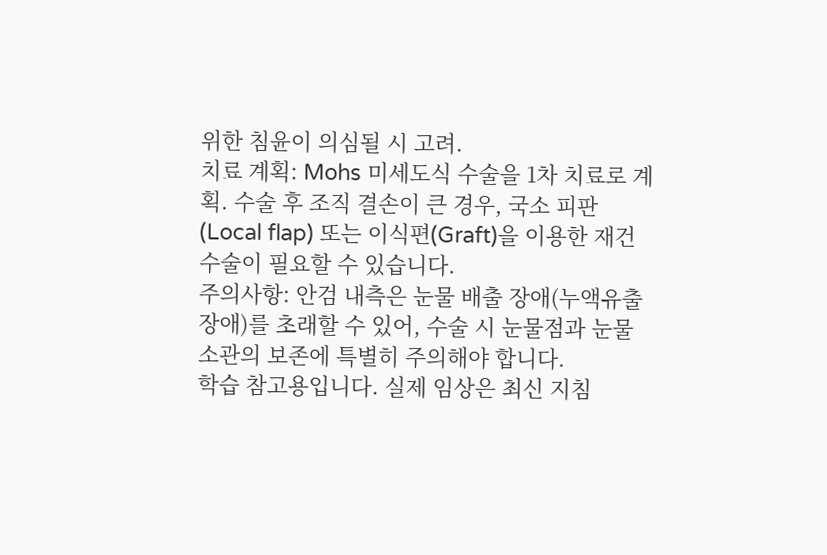위한 침윤이 의심될 시 고려.
치료 계획: Mohs 미세도식 수술을 1차 치료로 계획. 수술 후 조직 결손이 큰 경우, 국소 피판(Local flap) 또는 이식편(Graft)을 이용한 재건 수술이 필요할 수 있습니다.
주의사항: 안검 내측은 눈물 배출 장애(누액유출 장애)를 초래할 수 있어, 수술 시 눈물점과 눈물소관의 보존에 특별히 주의해야 합니다.
학습 참고용입니다. 실제 임상은 최신 지침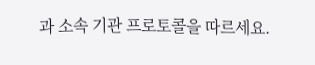과 소속 기관 프로토콜을 따르세요.